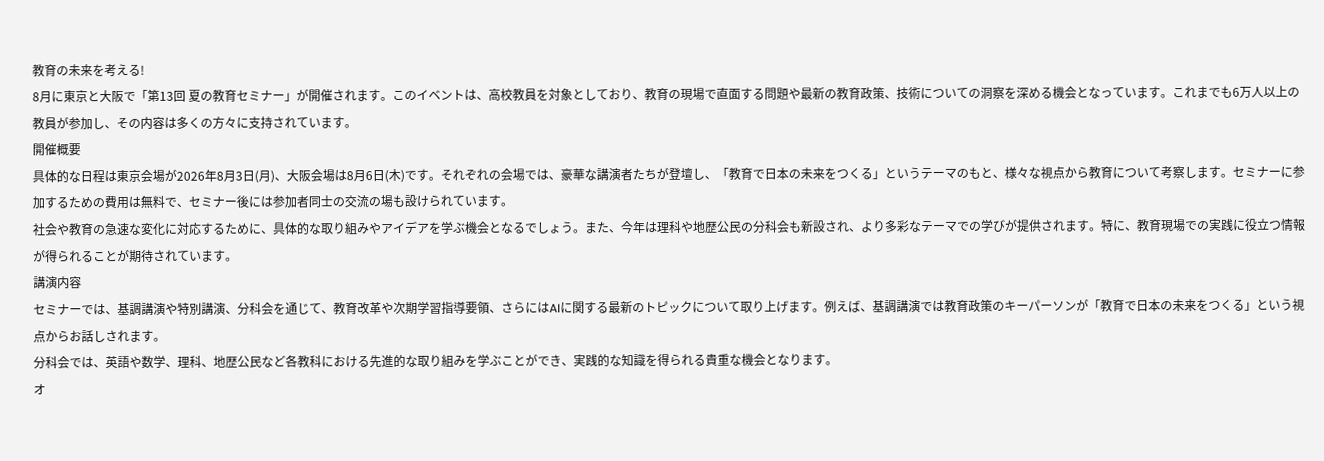教育の未来を考える!
8月に東京と大阪で「第13回 夏の教育セミナー」が開催されます。このイベントは、高校教員を対象としており、教育の現場で直面する問題や最新の教育政策、技術についての洞察を深める機会となっています。これまでも6万人以上の教員が参加し、その内容は多くの方々に支持されています。
開催概要
具体的な日程は東京会場が2026年8月3日(月)、大阪会場は8月6日(木)です。それぞれの会場では、豪華な講演者たちが登壇し、「教育で日本の未来をつくる」というテーマのもと、様々な視点から教育について考察します。セミナーに参加するための費用は無料で、セミナー後には参加者同士の交流の場も設けられています。
社会や教育の急速な変化に対応するために、具体的な取り組みやアイデアを学ぶ機会となるでしょう。また、今年は理科や地歴公民の分科会も新設され、より多彩なテーマでの学びが提供されます。特に、教育現場での実践に役立つ情報が得られることが期待されています。
講演内容
セミナーでは、基調講演や特別講演、分科会を通じて、教育改革や次期学習指導要領、さらにはAIに関する最新のトピックについて取り上げます。例えば、基調講演では教育政策のキーパーソンが「教育で日本の未来をつくる」という視点からお話しされます。
分科会では、英語や数学、理科、地歴公民など各教科における先進的な取り組みを学ぶことができ、実践的な知識を得られる貴重な機会となります。
オ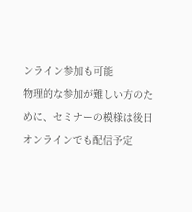ンライン参加も可能
物理的な参加が難しい方のために、セミナーの模様は後日オンラインでも配信予定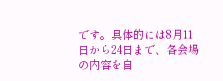です。具体的には8月11日から24日まで、各会場の内容を自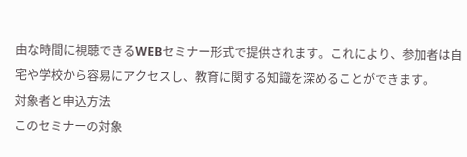由な時間に視聴できるWEBセミナー形式で提供されます。これにより、参加者は自宅や学校から容易にアクセスし、教育に関する知識を深めることができます。
対象者と申込方法
このセミナーの対象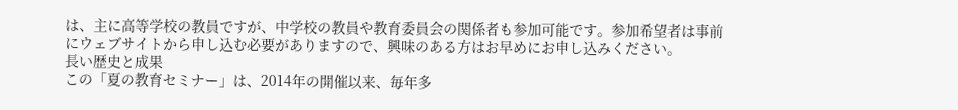は、主に高等学校の教員ですが、中学校の教員や教育委員会の関係者も参加可能です。参加希望者は事前にウェブサイトから申し込む必要がありますので、興味のある方はお早めにお申し込みください。
長い歴史と成果
この「夏の教育セミナー」は、2014年の開催以来、毎年多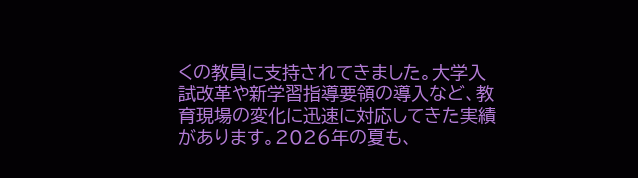くの教員に支持されてきました。大学入試改革や新学習指導要領の導入など、教育現場の変化に迅速に対応してきた実績があります。2026年の夏も、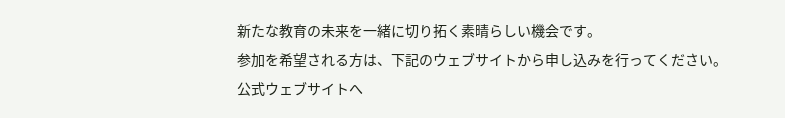新たな教育の未来を一緒に切り拓く素晴らしい機会です。
参加を希望される方は、下記のウェブサイトから申し込みを行ってください。
公式ウェブサイトへ